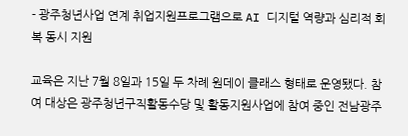- 광주청년사업 연계 취업지원프로그램으로 AI 디지털 역량과 심리적 회복 동시 지원

교육은 지난 7월 8일과 15일 두 차례 원데이 클래스 형태로 운영됐다. 참여 대상은 광주청년구직활동수당 및 활동지원사업에 참여 중인 전남광주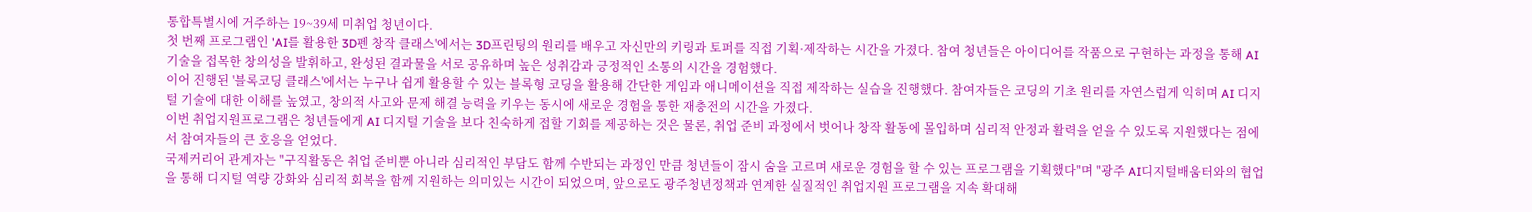통합특별시에 거주하는 19~39세 미취업 청년이다.
첫 번째 프로그램인 'AI를 활용한 3D펜 창작 클래스'에서는 3D프린팅의 원리를 배우고 자신만의 키링과 토퍼를 직접 기획·제작하는 시간을 가졌다. 참여 청년들은 아이디어를 작품으로 구현하는 과정을 통해 AI 기술을 접목한 창의성을 발휘하고, 완성된 결과물을 서로 공유하며 높은 성취감과 긍정적인 소통의 시간을 경험했다.
이어 진행된 '블록코딩 클래스'에서는 누구나 쉽게 활용할 수 있는 블록형 코딩을 활용해 간단한 게임과 애니메이션을 직접 제작하는 실습을 진행했다. 참여자들은 코딩의 기초 원리를 자연스럽게 익히며 AI 디지털 기술에 대한 이해를 높였고, 창의적 사고와 문제 해결 능력을 키우는 동시에 새로운 경험을 통한 재충전의 시간을 가졌다.
이번 취업지원프로그램은 청년들에게 AI 디지털 기술을 보다 친숙하게 접할 기회를 제공하는 것은 물론, 취업 준비 과정에서 벗어나 창작 활동에 몰입하며 심리적 안정과 활력을 얻을 수 있도록 지원했다는 점에 서 참여자들의 큰 호응을 얻었다.
국제커리어 관계자는 "구직활동은 취업 준비뿐 아니라 심리적인 부담도 함께 수반되는 과정인 만큼 청년들이 잠시 숨을 고르며 새로운 경험을 할 수 있는 프로그램을 기획했다"며 "광주 AI디지털배움터와의 협업을 통해 디지털 역량 강화와 심리적 회복을 함께 지원하는 의미있는 시간이 되었으며, 앞으로도 광주청년정책과 연계한 실질적인 취업지원 프로그램을 지속 확대해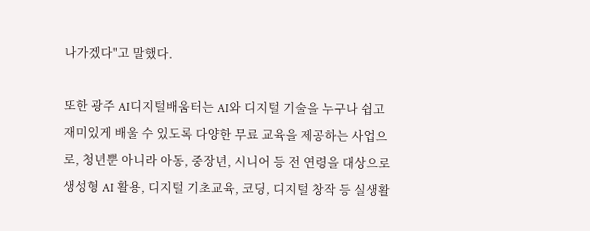나가겠다"고 말했다.

또한 광주 AI디지털배움터는 AI와 디지털 기술을 누구나 쉽고 재미있게 배울 수 있도록 다양한 무료 교육을 제공하는 사업으로, 청년뿐 아니라 아동, 중장년, 시니어 등 전 연령을 대상으로 생성형 AI 활용, 디지털 기초교육, 코딩, 디지털 창작 등 실생활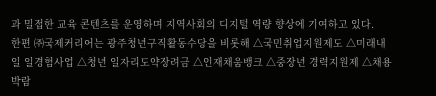과 밀접한 교육 콘텐츠를 운영하며 지역사회의 디지털 역량 향상에 기여하고 있다.
한편 ㈜국제커리어는 광주청년구직활동수당을 비롯해 △국민취업지원제도 △미래내일 일경험사업 △청년 일자리도약장려금 △인재채움뱅크 △중장년 경력지원제 △채용박람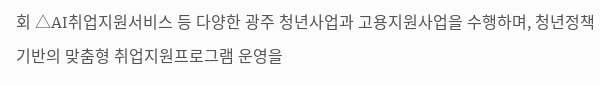회 △AI취업지원서비스 등 다양한 광주 청년사업과 고용지원사업을 수행하며, 청년정책 기반의 맞춤형 취업지원프로그램 운영을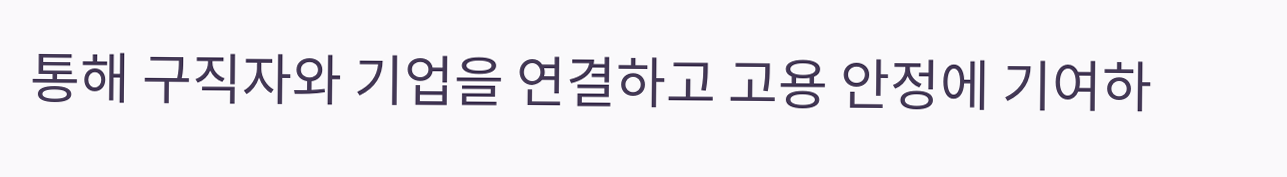통해 구직자와 기업을 연결하고 고용 안정에 기여하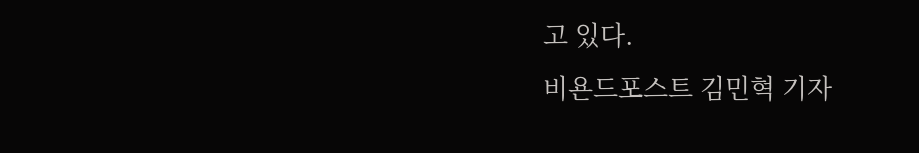고 있다.
비욘드포스트 김민혁 기자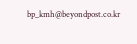bp_kmh@beyondpost.co.kr